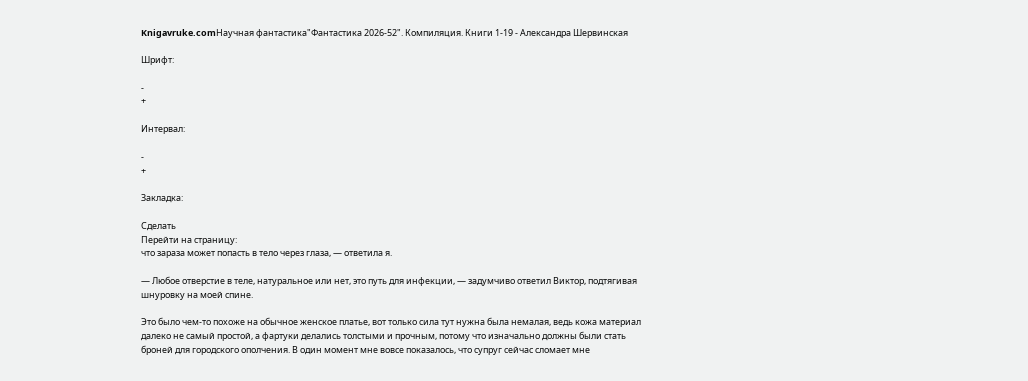Knigavruke.comНаучная фантастика"Фантастика 2026-52". Компиляция. Книги 1-19 - Александра Шервинская

Шрифт:

-
+

Интервал:

-
+

Закладка:

Сделать
Перейти на страницу:
что зараза может попасть в тело через глаза, — ответила я.

— Любое отверстие в теле, натуральное или нет, это путь для инфекции, — задумчиво ответил Виктор, подтягивая шнуровку на моей спине.

Это было чем-то похоже на обычное женское платье, вот только сила тут нужна была немалая, ведь кожа материал далеко не самый простой, а фартуки делались толстыми и прочным, потому что изначально должны были стать броней для городского ополчения. В один момент мне вовсе показалось, что супруг сейчас сломает мне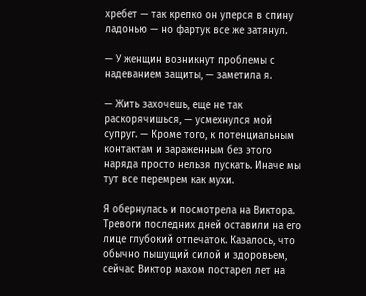хребет — так крепко он уперся в спину ладонью — но фартук все же затянул.

— У женщин возникнут проблемы с надеванием защиты, — заметила я.

— Жить захочешь, еще не так раскорячишься, — усмехнулся мой супруг. — Кроме того, к потенциальным контактам и зараженным без этого наряда просто нельзя пускать. Иначе мы тут все перемрем как мухи.

Я обернулась и посмотрела на Виктора. Тревоги последних дней оставили на его лице глубокий отпечаток. Казалось, что обычно пышущий силой и здоровьем, сейчас Виктор махом постарел лет на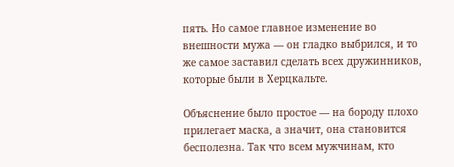пять. Но самое главное изменение во внешности мужа — он гладко выбрился, и то же самое заставил сделать всех дружинников, которые были в Херцкальте.

Объяснение было простое — на бороду плохо прилегает маска, а значит, она становится бесполезна. Так что всем мужчинам, кто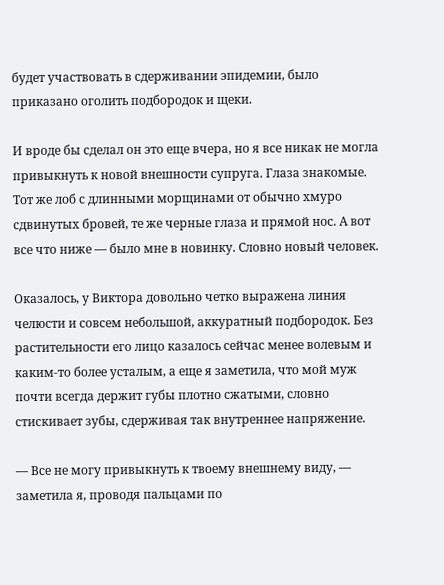будет участвовать в сдерживании эпидемии, было приказано оголить подбородок и щеки.

И вроде бы сделал он это еще вчера, но я все никак не могла привыкнуть к новой внешности супруга. Глаза знакомые. Тот же лоб с длинными морщинами от обычно хмуро сдвинутых бровей, те же черные глаза и прямой нос. А вот все что ниже — было мне в новинку. Словно новый человек.

Оказалось, у Виктора довольно четко выражена линия челюсти и совсем небольшой, аккуратный подбородок. Без растительности его лицо казалось сейчас менее волевым и каким-то более усталым, а еще я заметила, что мой муж почти всегда держит губы плотно сжатыми, словно стискивает зубы, сдерживая так внутреннее напряжение.

— Все не могу привыкнуть к твоему внешнему виду, — заметила я, проводя пальцами по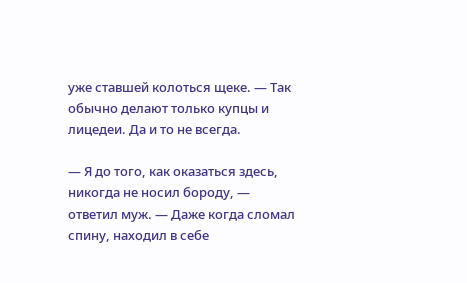уже ставшей колоться щеке. — Так обычно делают только купцы и лицедеи. Да и то не всегда.

— Я до того, как оказаться здесь, никогда не носил бороду, — ответил муж. — Даже когда сломал спину, находил в себе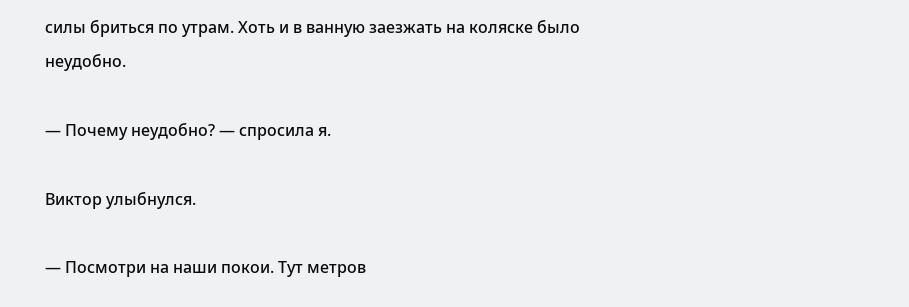силы бриться по утрам. Хоть и в ванную заезжать на коляске было неудобно.

— Почему неудобно? — спросила я.

Виктор улыбнулся.

— Посмотри на наши покои. Тут метров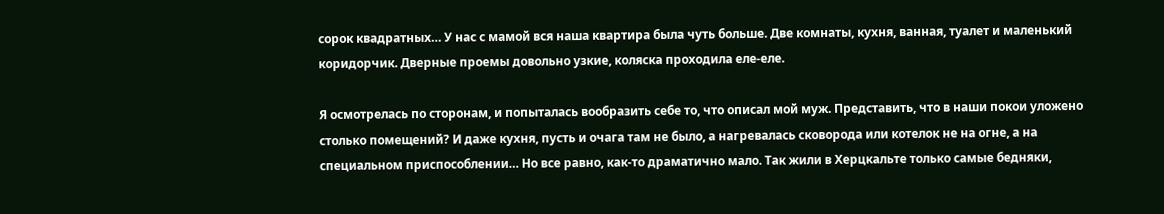сорок квадратных… У нас с мамой вся наша квартира была чуть больше. Две комнаты, кухня, ванная, туалет и маленький коридорчик. Дверные проемы довольно узкие, коляска проходила еле-еле.

Я осмотрелась по сторонам, и попыталась вообразить себе то, что описал мой муж. Представить, что в наши покои уложено столько помещений? И даже кухня, пусть и очага там не было, а нагревалась сковорода или котелок не на огне, а на специальном приспособлении… Но все равно, как-то драматично мало. Так жили в Херцкальте только самые бедняки,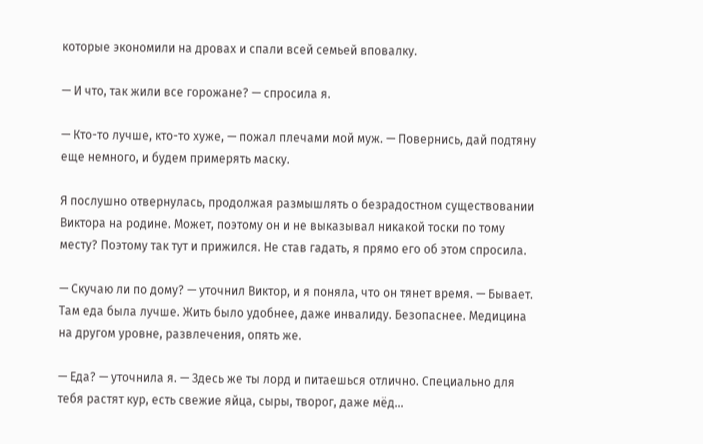которые экономили на дровах и спали всей семьей вповалку.

— И что, так жили все горожане? — спросила я.

— Кто-то лучше, кто-то хуже, — пожал плечами мой муж. — Повернись, дай подтяну еще немного, и будем примерять маску.

Я послушно отвернулась, продолжая размышлять о безрадостном существовании Виктора на родине. Может, поэтому он и не выказывал никакой тоски по тому месту? Поэтому так тут и прижился. Не став гадать, я прямо его об этом спросила.

— Скучаю ли по дому? — уточнил Виктор, и я поняла, что он тянет время. — Бывает. Там еда была лучше. Жить было удобнее, даже инвалиду. Безопаснее. Медицина на другом уровне, развлечения, опять же.

— Еда? — уточнила я. — Здесь же ты лорд и питаешься отлично. Специально для тебя растят кур, есть свежие яйца, сыры, творог, даже мёд…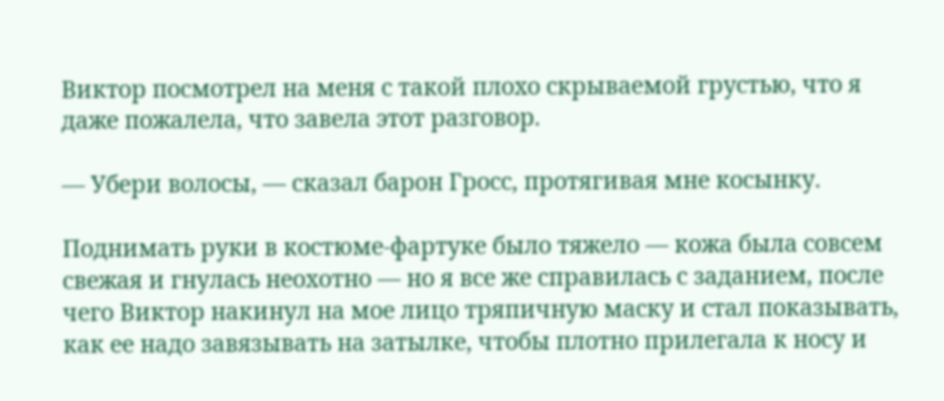Виктор посмотрел на меня с такой плохо скрываемой грустью, что я даже пожалела, что завела этот разговор.

— Убери волосы, — сказал барон Гросс, протягивая мне косынку.

Поднимать руки в костюме-фартуке было тяжело — кожа была совсем свежая и гнулась неохотно — но я все же справилась с заданием, после чего Виктор накинул на мое лицо тряпичную маску и стал показывать, как ее надо завязывать на затылке, чтобы плотно прилегала к носу и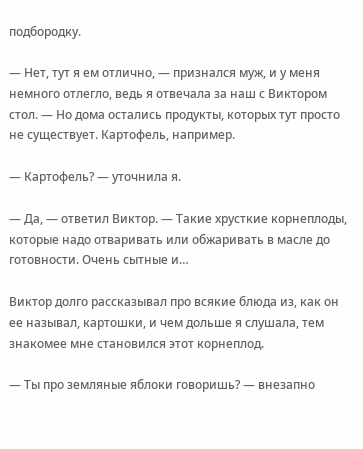подбородку.

— Нет, тут я ем отлично, — признался муж, и у меня немного отлегло, ведь я отвечала за наш с Виктором стол. — Но дома остались продукты, которых тут просто не существует. Картофель, например.

— Картофель? — уточнила я.

— Да, — ответил Виктор. — Такие хрусткие корнеплоды, которые надо отваривать или обжаривать в масле до готовности. Очень сытные и…

Виктор долго рассказывал про всякие блюда из, как он ее называл, картошки, и чем дольше я слушала, тем знакомее мне становился этот корнеплод.

— Ты про земляные яблоки говоришь? — внезапно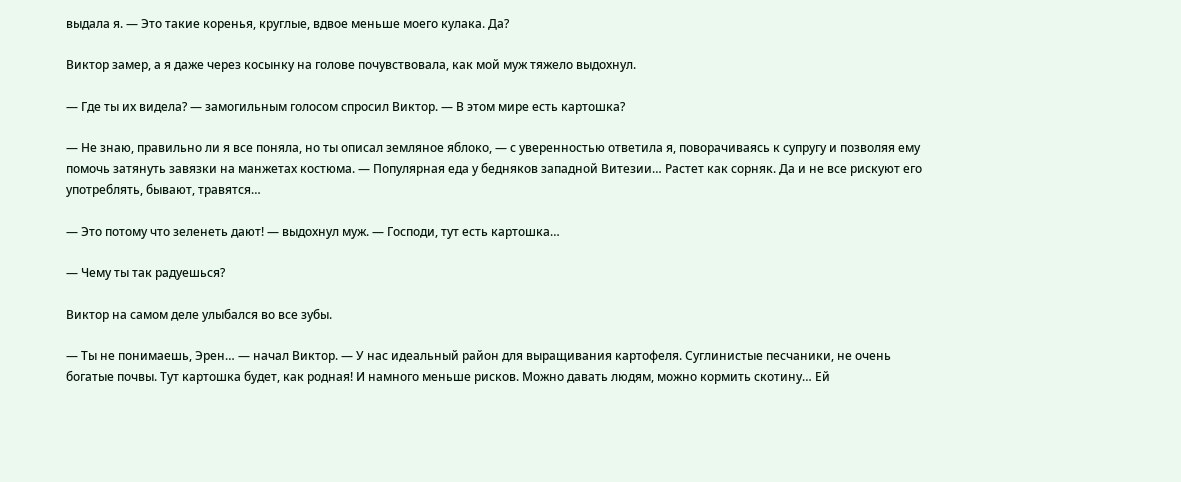выдала я. — Это такие коренья, круглые, вдвое меньше моего кулака. Да?

Виктор замер, а я даже через косынку на голове почувствовала, как мой муж тяжело выдохнул.

— Где ты их видела? — замогильным голосом спросил Виктор. — В этом мире есть картошка?

— Не знаю, правильно ли я все поняла, но ты описал земляное яблоко, — с уверенностью ответила я, поворачиваясь к супругу и позволяя ему помочь затянуть завязки на манжетах костюма. — Популярная еда у бедняков западной Витезии… Растет как сорняк. Да и не все рискуют его употреблять, бывают, травятся…

— Это потому что зеленеть дают! — выдохнул муж. — Господи, тут есть картошка…

— Чему ты так радуешься?

Виктор на самом деле улыбался во все зубы.

— Ты не понимаешь, Эрен… — начал Виктор. — У нас идеальный район для выращивания картофеля. Суглинистые песчаники, не очень богатые почвы. Тут картошка будет, как родная! И намного меньше рисков. Можно давать людям, можно кормить скотину… Ей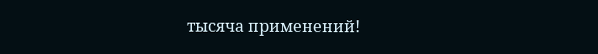тысяча применений!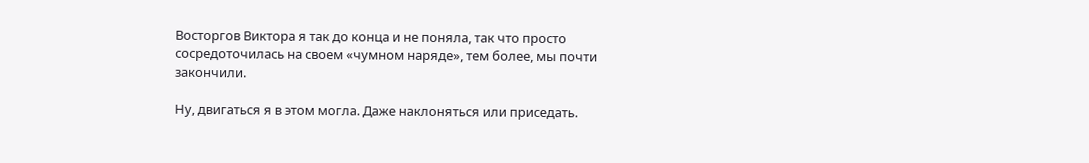Восторгов Виктора я так до конца и не поняла, так что просто сосредоточилась на своем «чумном наряде», тем более, мы почти закончили.

Ну, двигаться я в этом могла. Даже наклоняться или приседать.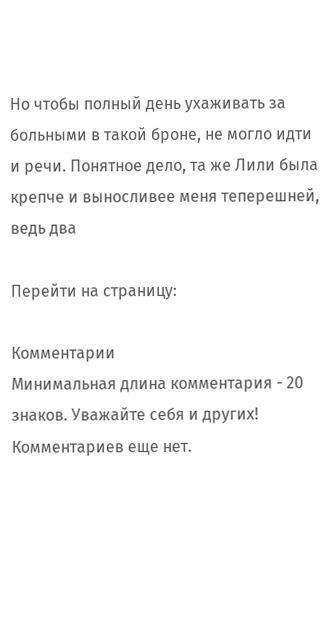Но чтобы полный день ухаживать за больными в такой броне, не могло идти и речи. Понятное дело, та же Лили была крепче и выносливее меня теперешней, ведь два

Перейти на страницу:

Комментарии
Минимальная длина комментария - 20 знаков. Уважайте себя и других!
Комментариев еще нет.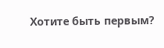Хотите быть первым?